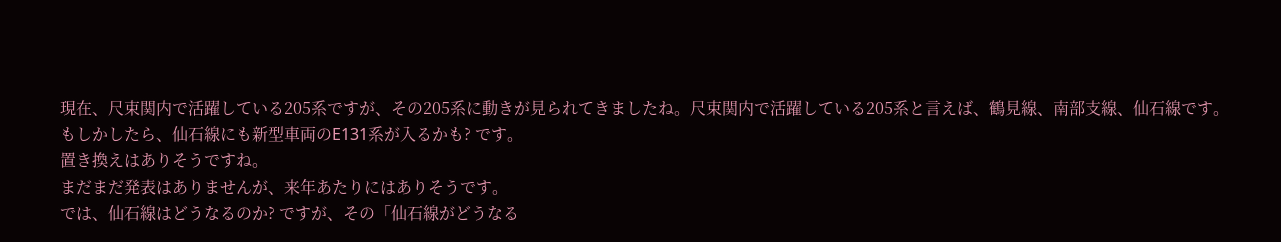現在、尺束関内で活躍している205系ですが、その205系に動きが見られてきましたね。尺束関内で活躍している205系と言えば、鶴見線、南部支線、仙石線です。
もしかしたら、仙石線にも新型車両のE131系が入るかも? です。
置き換えはありそうですね。
まだまだ発表はありませんが、来年あたりにはありそうです。
では、仙石線はどうなるのか? ですが、その「仙石線がどうなる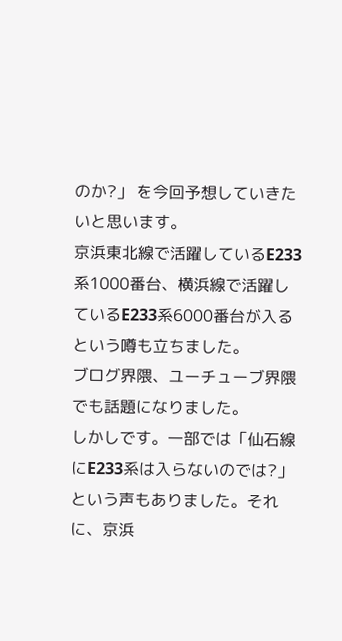のか?」 を今回予想していきたいと思います。
京浜東北線で活躍しているE233系1000番台、横浜線で活躍しているE233系6000番台が入るという噂も立ちました。
ブログ界隈、ユーチューブ界隈でも話題になりました。
しかしです。一部では「仙石線にE233系は入らないのでは?」という声もありました。それに、京浜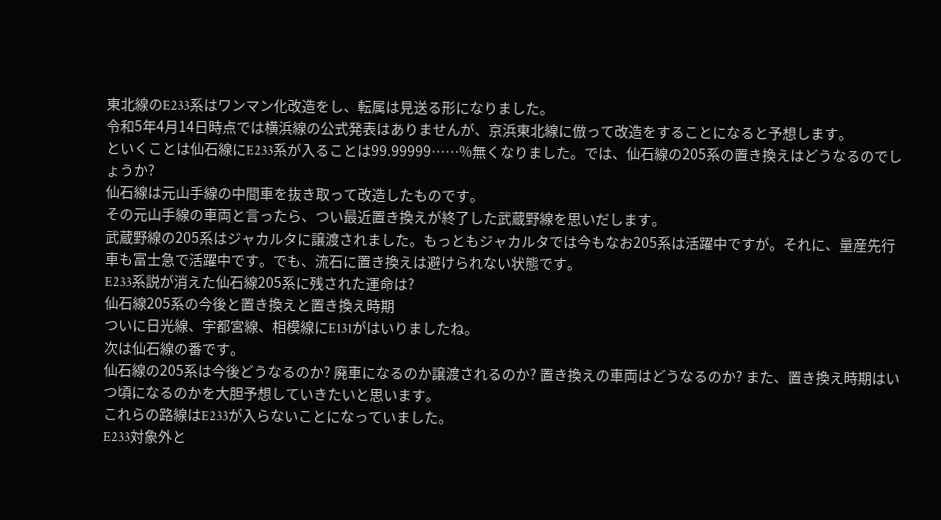東北線のE233系はワンマン化改造をし、転属は見送る形になりました。
令和5年4月14日時点では横浜線の公式発表はありませんが、京浜東北線に倣って改造をすることになると予想します。
といくことは仙石線にE233系が入ることは99.99999……%無くなりました。では、仙石線の205系の置き換えはどうなるのでしょうか?
仙石線は元山手線の中間車を抜き取って改造したものです。
その元山手線の車両と言ったら、つい最近置き換えが終了した武蔵野線を思いだします。
武蔵野線の205系はジャカルタに譲渡されました。もっともジャカルタでは今もなお205系は活躍中ですが。それに、量産先行車も富士急で活躍中です。でも、流石に置き換えは避けられない状態です。
E233系説が消えた仙石線205系に残された運命は?
仙石線205系の今後と置き換えと置き換え時期
ついに日光線、宇都宮線、相模線にE131がはいりましたね。
次は仙石線の番です。
仙石線の205系は今後どうなるのか? 廃車になるのか譲渡されるのか? 置き換えの車両はどうなるのか? また、置き換え時期はいつ頃になるのかを大胆予想していきたいと思います。
これらの路線はE233が入らないことになっていました。
E233対象外と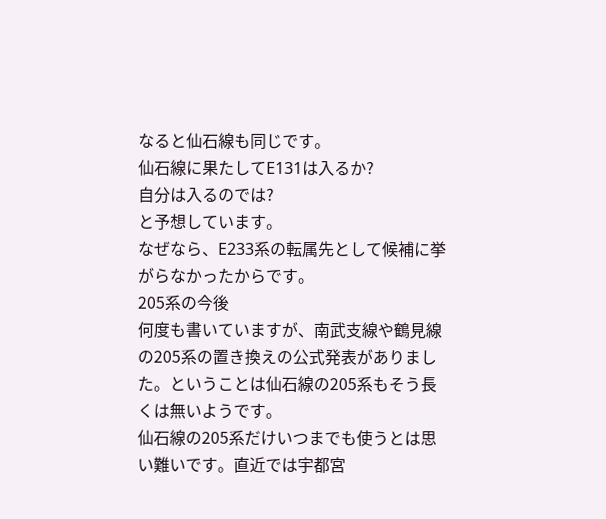なると仙石線も同じです。
仙石線に果たしてE131は入るか?
自分は入るのでは?
と予想しています。
なぜなら、E233系の転属先として候補に挙がらなかったからです。
205系の今後
何度も書いていますが、南武支線や鶴見線の205系の置き換えの公式発表がありました。ということは仙石線の205系もそう長くは無いようです。
仙石線の205系だけいつまでも使うとは思い難いです。直近では宇都宮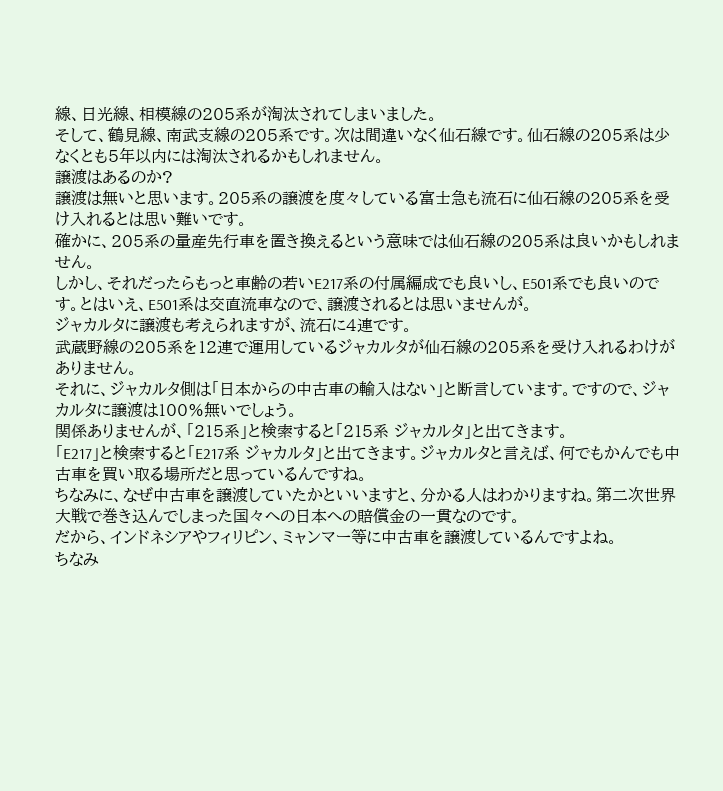線、日光線、相模線の205系が淘汰されてしまいました。
そして、鶴見線、南武支線の205系です。次は間違いなく仙石線です。仙石線の205系は少なくとも5年以内には淘汰されるかもしれません。
譲渡はあるのか?
譲渡は無いと思います。205系の譲渡を度々している富士急も流石に仙石線の205系を受け入れるとは思い難いです。
確かに、205系の量産先行車を置き換えるという意味では仙石線の205系は良いかもしれません。
しかし、それだったらもっと車齢の若いE217系の付属編成でも良いし、E501系でも良いのです。とはいえ、E501系は交直流車なので、譲渡されるとは思いませんが。
ジャカルタに譲渡も考えられますが、流石に4連です。
武蔵野線の205系を12連で運用しているジャカルタが仙石線の205系を受け入れるわけがありません。
それに、ジャカルタ側は「日本からの中古車の輸入はない」と断言しています。ですので、ジャカルタに譲渡は100%無いでしょう。
関係ありませんが、「215系」と検索すると「215系 ジャカルタ」と出てきます。
「E217」と検索すると「E217系 ジャカルタ」と出てきます。ジャカルタと言えば、何でもかんでも中古車を買い取る場所だと思っているんですね。
ちなみに、なぜ中古車を譲渡していたかといいますと、分かる人はわかりますね。第二次世界大戦で巻き込んでしまった国々への日本への賠償金の一貫なのです。
だから、インドネシアやフィリピン、ミャンマー等に中古車を譲渡しているんですよね。
ちなみ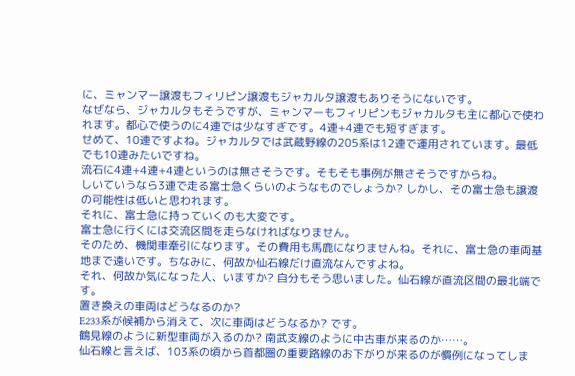に、ミャンマー譲渡もフィリピン譲渡もジャカルタ譲渡もありそうにないです。
なぜなら、ジャカルタもそうですが、ミャンマーもフィリピンもジャカルタも主に都心で使われます。都心で使うのに4連では少なすぎです。4連+4連でも短すぎます。
せめて、10連ですよね。ジャカルタでは武蔵野線の205系は12連で運用されています。最低でも10連みたいですね。
流石に4連+4連+4連というのは無さそうです。そもそも事例が無さそうですからね。
しいていうなら3連で走る富士急くらいのようなものでしょうか? しかし、その富士急も譲渡の可能性は低いと思われます。
それに、富士急に持っていくのも大変です。
富士急に行くには交流区間を走らなければなりません。
そのため、機関車牽引になります。その費用も馬鹿になりませんね。それに、富士急の車両基地まで遠いです。ちなみに、何故か仙石線だけ直流なんですよね。
それ、何故か気になった人、いますか? 自分もそう思いました。仙石線が直流区間の最北端です。
置き換えの車両はどうなるのか?
E233系が候補から消えて、次に車両はどうなるか? です。
鶴見線のように新型車両が入るのか? 南武支線のように中古車が来るのか……。
仙石線と言えば、103系の頃から首都圏の重要路線のお下がりが来るのが慣例になってしま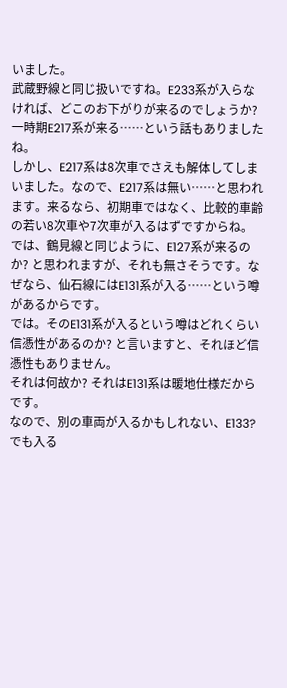いました。
武蔵野線と同じ扱いですね。E233系が入らなければ、どこのお下がりが来るのでしょうか? 一時期E217系が来る……という話もありましたね。
しかし、E217系は8次車でさえも解体してしまいました。なので、E217系は無い……と思われます。来るなら、初期車ではなく、比較的車齢の若い8次車や7次車が入るはずですからね。
では、鶴見線と同じように、E127系が来るのか? と思われますが、それも無さそうです。なぜなら、仙石線にはE131系が入る……という噂があるからです。
では。そのE131系が入るという噂はどれくらい信憑性があるのか? と言いますと、それほど信憑性もありません。
それは何故か? それはE131系は暖地仕様だからです。
なので、別の車両が入るかもしれない、E133? でも入る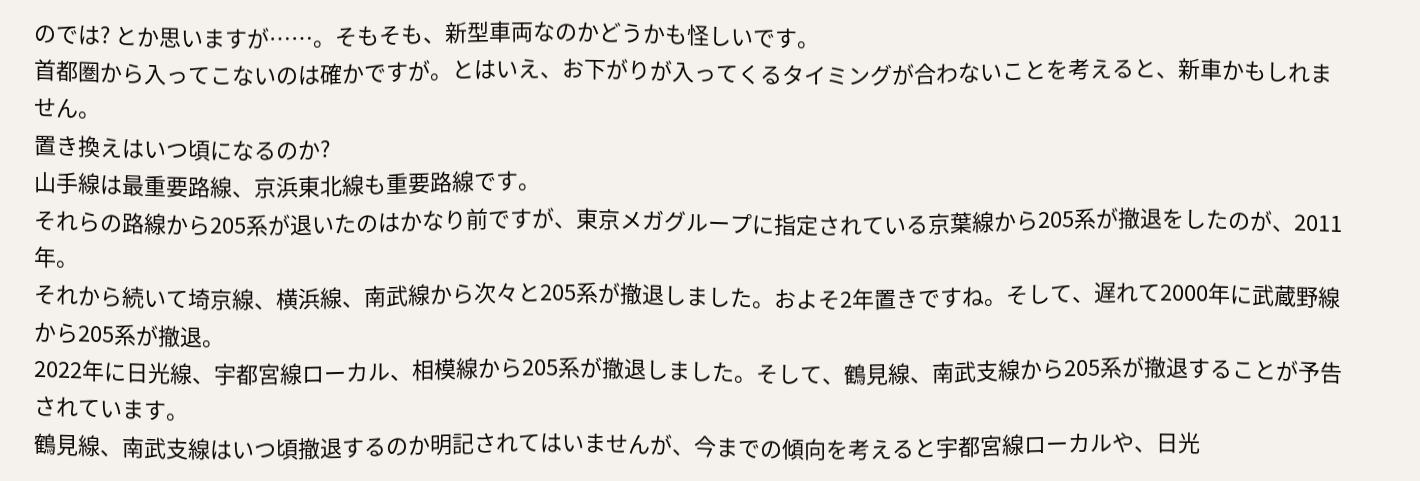のでは? とか思いますが……。そもそも、新型車両なのかどうかも怪しいです。
首都圏から入ってこないのは確かですが。とはいえ、お下がりが入ってくるタイミングが合わないことを考えると、新車かもしれません。
置き換えはいつ頃になるのか?
山手線は最重要路線、京浜東北線も重要路線です。
それらの路線から205系が退いたのはかなり前ですが、東京メガグループに指定されている京葉線から205系が撤退をしたのが、2011年。
それから続いて埼京線、横浜線、南武線から次々と205系が撤退しました。およそ2年置きですね。そして、遅れて2000年に武蔵野線から205系が撤退。
2022年に日光線、宇都宮線ローカル、相模線から205系が撤退しました。そして、鶴見線、南武支線から205系が撤退することが予告されています。
鶴見線、南武支線はいつ頃撤退するのか明記されてはいませんが、今までの傾向を考えると宇都宮線ローカルや、日光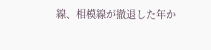線、相模線が撤退した年か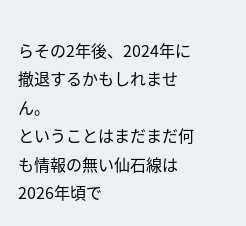らその2年後、2024年に撤退するかもしれません。
ということはまだまだ何も情報の無い仙石線は2026年頃で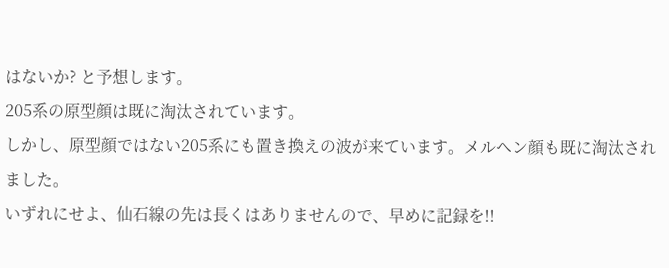はないか? と予想します。
205系の原型顔は既に淘汰されています。
しかし、原型顔ではない205系にも置き換えの波が来ています。メルヘン顔も既に淘汰されました。
いずれにせよ、仙石線の先は長くはありませんので、早めに記録を!!